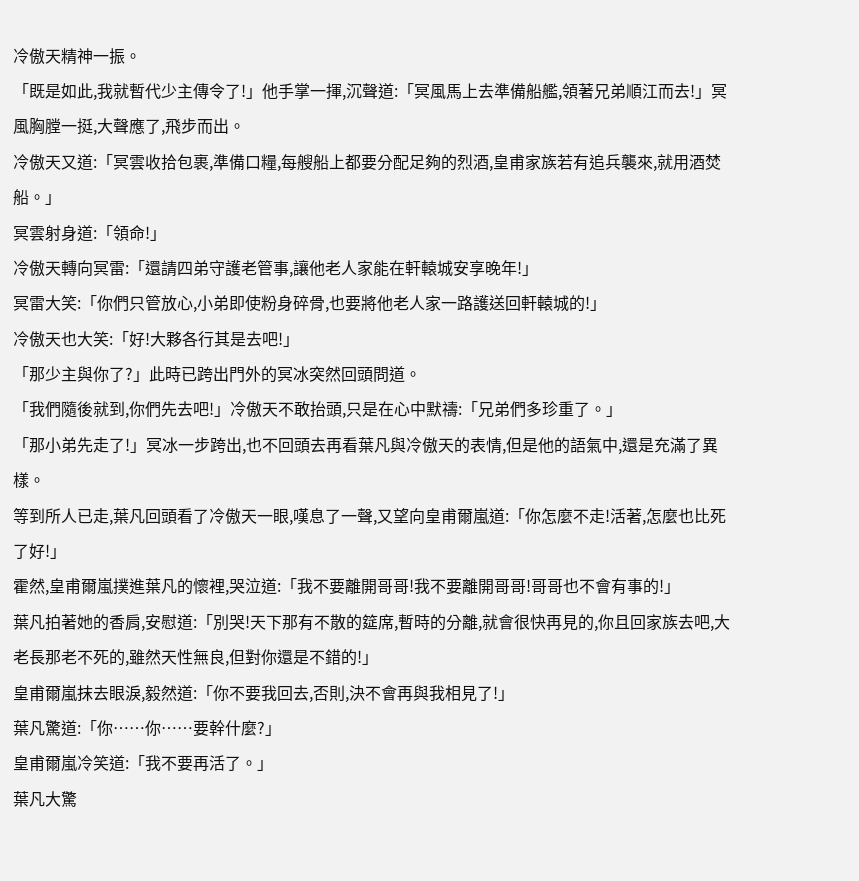冷傲天精神一振。
「既是如此,我就暫代少主傳令了!」他手掌一揮,沉聲道:「冥風馬上去準備船艦,領著兄弟順江而去!」冥風胸膛一挺,大聲應了,飛步而出。
冷傲天又道:「冥雲收拾包裹,準備口糧,每艘船上都要分配足夠的烈酒,皇甫家族若有追兵襲來,就用酒焚船。」
冥雲射身道:「領命!」
冷傲天轉向冥雷:「還請四弟守護老管事,讓他老人家能在軒轅城安享晚年!」
冥雷大笑:「你們只管放心,小弟即使粉身碎骨,也要將他老人家一路護送回軒轅城的!」
冷傲天也大笑:「好!大夥各行其是去吧!」
「那少主與你了?」此時已跨出門外的冥冰突然回頭問道。
「我們隨後就到,你們先去吧!」冷傲天不敢抬頭,只是在心中默禱:「兄弟們多珍重了。」
「那小弟先走了!」冥冰一步跨出,也不回頭去再看葉凡與冷傲天的表情,但是他的語氣中,還是充滿了異樣。
等到所人已走,葉凡回頭看了冷傲天一眼,嘆息了一聲,又望向皇甫爾嵐道:「你怎麼不走!活著,怎麼也比死了好!」
霍然,皇甫爾嵐撲進葉凡的懷裡,哭泣道:「我不要離開哥哥!我不要離開哥哥!哥哥也不會有事的!」
葉凡拍著她的香肩,安慰道:「別哭!天下那有不散的筵席,暫時的分離,就會很快再見的,你且回家族去吧,大老長那老不死的,雖然天性無良,但對你還是不錯的!」
皇甫爾嵐抹去眼淚,毅然道:「你不要我回去,否則,決不會再與我相見了!」
葉凡驚道:「你……你……要幹什麼?」
皇甫爾嵐冷笑道:「我不要再活了。」
葉凡大驚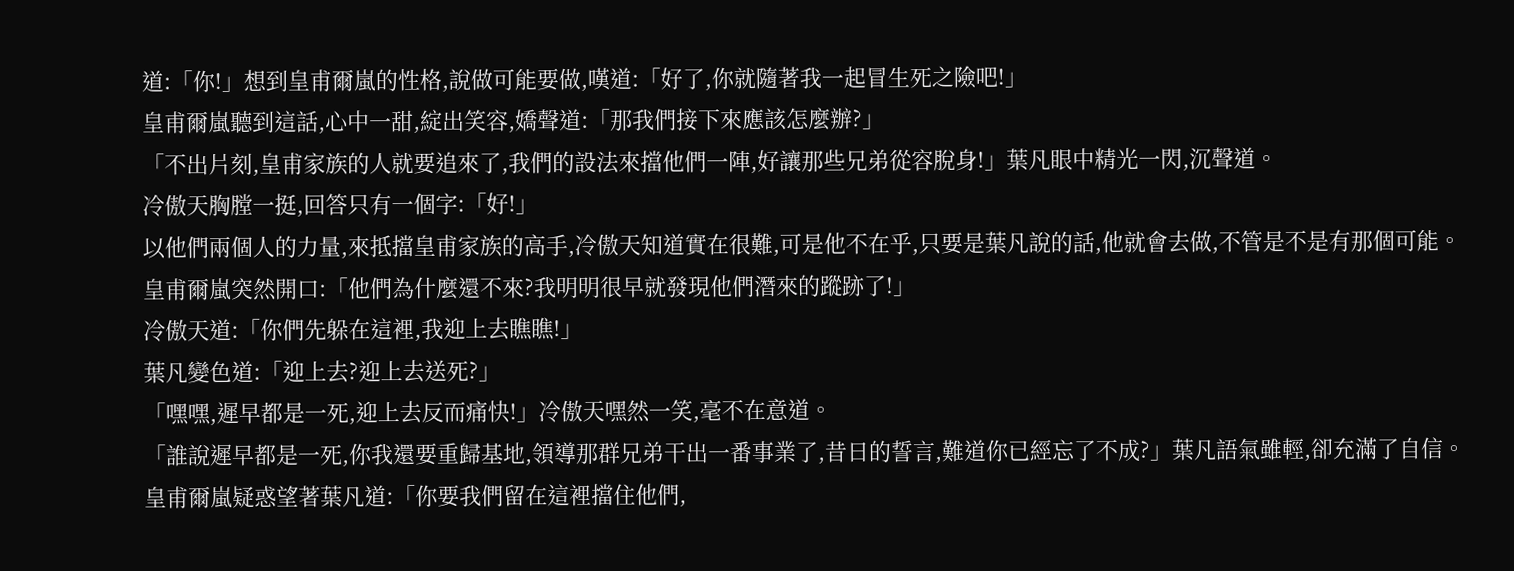道:「你!」想到皇甫爾嵐的性格,說做可能要做,嘆道:「好了,你就隨著我一起冒生死之險吧!」
皇甫爾嵐聽到這話,心中一甜,綻出笑容,嬌聲道:「那我們接下來應該怎麼辦?」
「不出片刻,皇甫家族的人就要追來了,我們的設法來擋他們一陣,好讓那些兄弟從容脫身!」葉凡眼中精光一閃,沉聲道。
冷傲天胸膛一挺,回答只有一個字:「好!」
以他們兩個人的力量,來抵擋皇甫家族的高手,冷傲天知道實在很難,可是他不在乎,只要是葉凡說的話,他就會去做,不管是不是有那個可能。
皇甫爾嵐突然開口:「他們為什麼還不來?我明明很早就發現他們潛來的蹤跡了!」
冷傲天道:「你們先躲在這裡,我迎上去瞧瞧!」
葉凡變色道:「迎上去?迎上去送死?」
「嘿嘿,遲早都是一死,迎上去反而痛快!」冷傲天嘿然一笑,毫不在意道。
「誰說遲早都是一死,你我還要重歸基地,領導那群兄弟干出一番事業了,昔日的誓言,難道你已經忘了不成?」葉凡語氣雖輕,卻充滿了自信。
皇甫爾嵐疑惑望著葉凡道:「你要我們留在這裡擋住他們,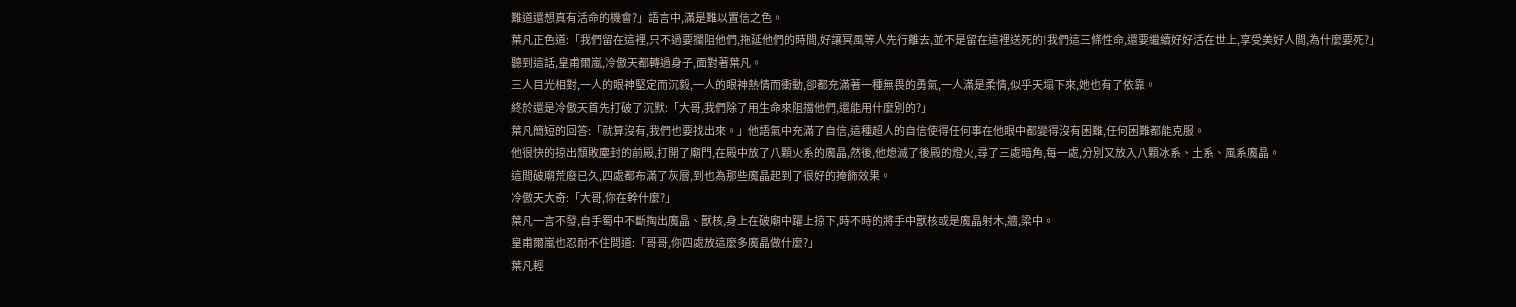難道還想真有活命的機會?」語言中,滿是難以置信之色。
葉凡正色道:「我們留在這裡,只不過要攔阻他們,拖延他們的時間,好讓冥風等人先行離去,並不是留在這裡送死的!我們這三條性命,還要繼續好好活在世上,享受美好人間,為什麼要死?」
聽到這話,皇甫爾嵐,冷傲天都轉過身子,面對著葉凡。
三人目光相對,一人的眼神堅定而沉毅,一人的眼神熱情而衝動,卻都充滿著一種無畏的勇氣,一人滿是柔情,似乎天塌下來,她也有了依靠。
終於還是冷傲天首先打破了沉默:「大哥,我們除了用生命來阻擋他們,還能用什麼別的?」
葉凡簡短的回答:「就算沒有,我們也要找出來。」他語氣中充滿了自信,這種超人的自信使得任何事在他眼中都變得沒有困難,任何困難都能克服。
他很快的掠出頹敗塵封的前殿,打開了廟門,在殿中放了八顆火系的魔晶,然後,他熄滅了後殿的燈火,尋了三處暗角,每一處,分別又放入八顆冰系、土系、風系魔晶。
這間破廟荒廢已久,四處都布滿了灰層,到也為那些魔晶起到了很好的掩飾效果。
冷傲天大奇:「大哥,你在幹什麼?」
葉凡一言不發,自手蜀中不斷掏出魔晶、獸核,身上在破廟中躍上掠下,時不時的將手中獸核或是魔晶射木,牆,梁中。
皇甫爾嵐也忍耐不住問道:「哥哥,你四處放這麼多魔晶做什麼?」
葉凡輕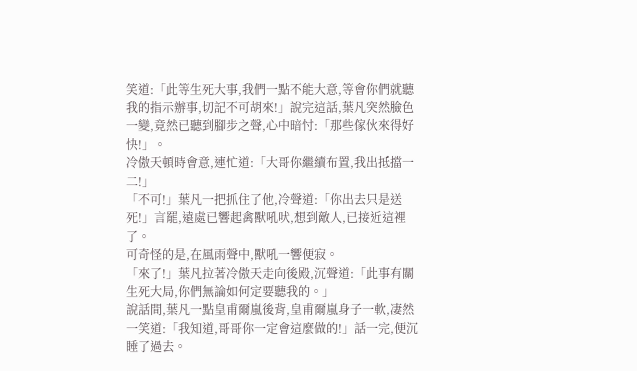笑道:「此等生死大事,我們一點不能大意,等會你們就聽我的指示辦事,切記不可胡來!」說完這話,葉凡突然臉色一變,竟然已聽到腳步之聲,心中暗忖:「那些傢伙來得好快!」。
冷傲天頓時會意,連忙道:「大哥你繼續布置,我出抵擋一二!」
「不可!」葉凡一把抓住了他,冷聲道:「你出去只是送死!」言罷,遠處已響起禽獸吼吠,想到敵人,已接近這裡了。
可奇怪的是,在風雨聲中,獸吼一響便寂。
「來了!」葉凡拉著冷傲天走向後殿,沉聲道:「此事有關生死大局,你們無論如何定要聽我的。」
說話間,葉凡一點皇甫爾嵐後背,皇甫爾嵐身子一軟,凄然一笑道:「我知道,哥哥你一定會這麼做的!」話一完,便沉睡了過去。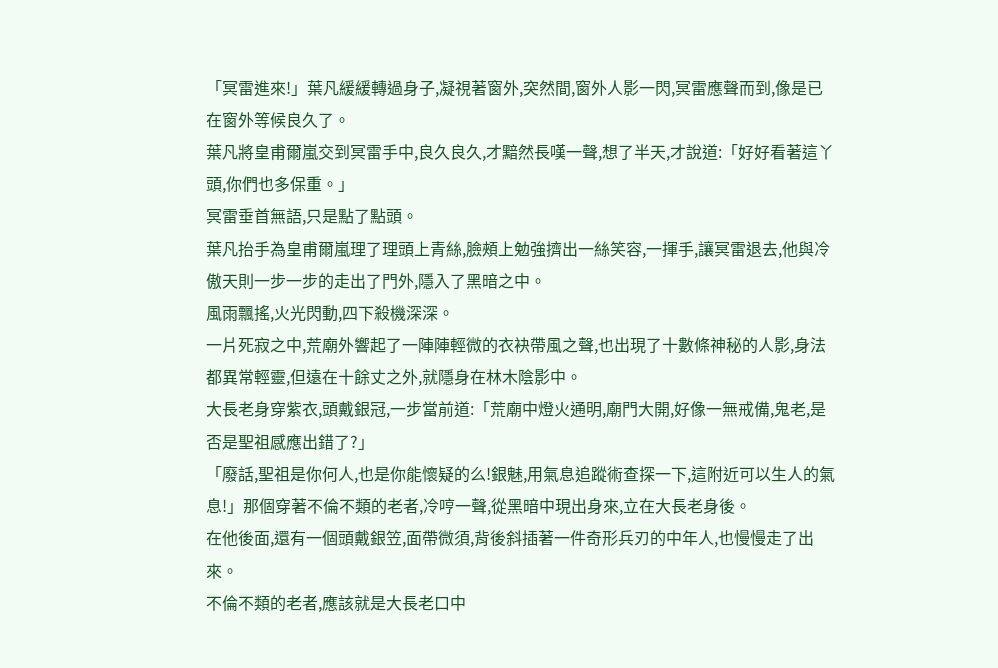「冥雷進來!」葉凡緩緩轉過身子,凝視著窗外,突然間,窗外人影一閃,冥雷應聲而到,像是已在窗外等候良久了。
葉凡將皇甫爾嵐交到冥雷手中,良久良久,才黯然長嘆一聲,想了半天,才說道:「好好看著這丫頭,你們也多保重。」
冥雷垂首無語,只是點了點頭。
葉凡抬手為皇甫爾嵐理了理頭上青絲,臉頰上勉強擠出一絲笑容,一揮手,讓冥雷退去,他與冷傲天則一步一步的走出了門外,隱入了黑暗之中。
風雨飄搖,火光閃動,四下殺機深深。
一片死寂之中,荒廟外響起了一陣陣輕微的衣袂帶風之聲,也出現了十數條神秘的人影,身法都異常輕靈,但遠在十餘丈之外,就隱身在林木陰影中。
大長老身穿紫衣,頭戴銀冠,一步當前道:「荒廟中燈火通明,廟門大開,好像一無戒備,鬼老,是否是聖祖感應出錯了?」
「廢話,聖祖是你何人,也是你能懷疑的么!銀魅,用氣息追蹤術查探一下,這附近可以生人的氣息!」那個穿著不倫不類的老者,冷哼一聲,從黑暗中現出身來,立在大長老身後。
在他後面,還有一個頭戴銀笠,面帶微須,背後斜插著一件奇形兵刃的中年人,也慢慢走了出來。
不倫不類的老者,應該就是大長老口中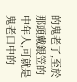的鬼老了,至於那頭戴銀笠的中年人,可就是鬼老口中的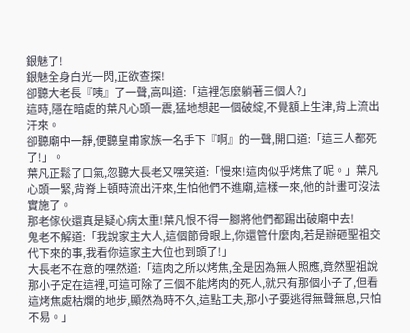銀魅了!
銀魅全身白光一閃,正欲查探!
卻聽大老長『咦』了一聲,高叫道:「這裡怎麼躺著三個人?」
這時,隱在暗處的葉凡心頭一震,猛地想起一個破綻,不覺額上生津,背上流出汗來。
卻聽廟中一靜,便聽皇甫家族一名手下『啊』的一聲,開口道:「這三人都死了!」。
葉凡正鬆了口氣,忽聽大長老又嘿笑道:「慢來!這肉似乎烤焦了呢。」葉凡心頭一緊,背脊上頓時流出汗來,生怕他們不進廟,這樣一來,他的計畫可沒法實施了。
那老傢伙還真是疑心病太重!葉凡恨不得一腳將他們都踢出破廟中去!
鬼老不解道:「我說家主大人,這個節骨眼上,你還管什麼肉,若是辦砸聖祖交代下來的事,我看你這家主大位也到頭了!」
大長老不在意的嘿然道:「這肉之所以烤焦,全是因為無人照應,竟然聖祖說那小子定在這裡,可這可除了三個不能烤肉的死人,就只有那個小子了,但看這烤焦處枯爛的地步,顯然為時不久,這點工夫,那小子要逃得無聲無息,只怕不易。」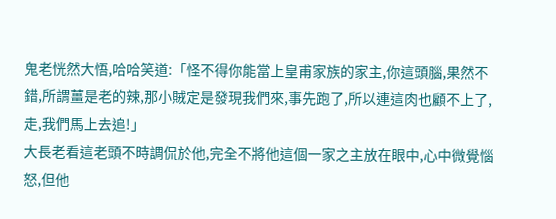鬼老恍然大悟,哈哈笑道:「怪不得你能當上皇甫家族的家主,你這頭腦,果然不錯,所謂薑是老的辣,那小賊定是發現我們來,事先跑了,所以連這肉也顧不上了,走,我們馬上去追!」
大長老看這老頭不時調侃於他,完全不將他這個一家之主放在眼中,心中微覺惱怒,但他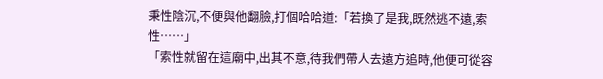秉性陰沉,不便與他翻臉,打個哈哈道:「若換了是我,既然逃不遠,索性……」
「索性就留在這廟中,出其不意,待我們帶人去遠方追時,他便可從容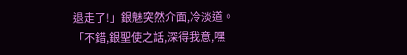退走了!」銀魅突然介面,冷淡道。
「不錯,銀聖使之話,深得我意,嘿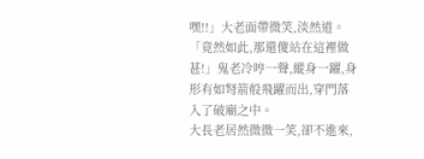嘿!!」大老面帶微笑,淡然道。
「竟然如此,那還傻站在這裡做甚!」鬼老冷哼一聲,縱身一躍,身形有如弩箭般飛躍而出,穿門落入了破廟之中。
大長老居然微微一笑,卻不進來,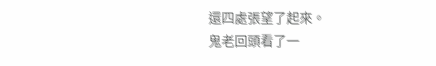還四處張望了起來。
鬼老回頭看了一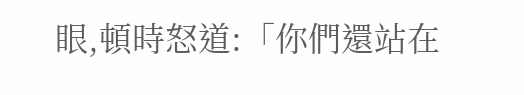眼,頓時怒道:「你們還站在